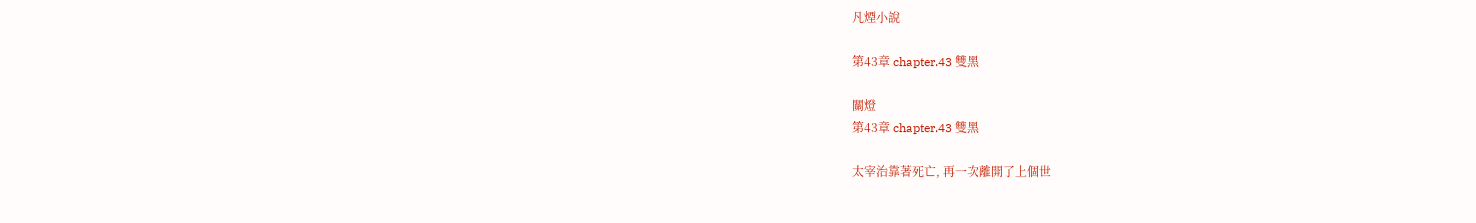凡煙小說

第43章 chapter.43 雙黑

關燈
第43章 chapter.43 雙黑

太宰治靠著死亡, 再一次離開了上個世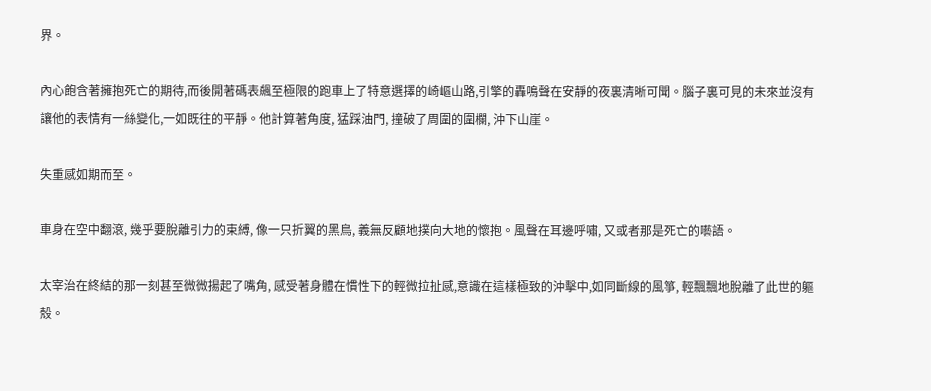界。

內心飽含著擁抱死亡的期待,而後開著碼表飆至極限的跑車上了特意選擇的崎嶇山路,引擎的轟鳴聲在安靜的夜裏清晰可聞。腦子裏可見的未來並沒有讓他的表情有一絲變化,一如既往的平靜。他計算著角度, 猛踩油門, 撞破了周圍的圍欄, 沖下山崖。

失重感如期而至。

車身在空中翻滾, 幾乎要脫離引力的束縛, 像一只折翼的黑鳥, 義無反顧地撲向大地的懷抱。風聲在耳邊呼嘯, 又或者那是死亡的囈語。

太宰治在終結的那一刻甚至微微揚起了嘴角, 感受著身體在慣性下的輕微拉扯感,意識在這樣極致的沖擊中,如同斷線的風箏, 輕飄飄地脫離了此世的軀殼。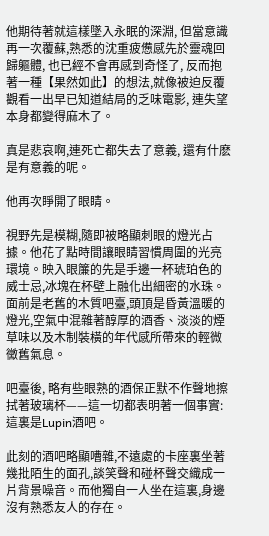他期待著就這樣墜入永眠的深淵, 但當意識再一次覆蘇,熟悉的沈重疲憊感先於靈魂回歸軀體, 也已經不會再感到奇怪了, 反而抱著一種【果然如此】的想法,就像被迫反覆觀看一出早已知道結局的乏味電影, 連失望本身都變得麻木了。

真是悲哀啊,連死亡都失去了意義, 還有什麽是有意義的呢。

他再次睜開了眼睛。

視野先是模糊,隨即被略顯刺眼的燈光占據。他花了點時間讓眼睛習慣周圍的光亮環境。映入眼簾的先是手邊一杯琥珀色的威士忌,冰塊在杯壁上融化出細密的水珠。面前是老舊的木質吧臺,頭頂是昏黃溫暖的燈光,空氣中混雜著醇厚的酒香、淡淡的煙草味以及木制裝橫的年代感所帶來的輕微黴舊氣息。

吧臺後, 略有些眼熟的酒保正默不作聲地擦拭著玻璃杯——這一切都表明著一個事實:這裏是Lupin酒吧。

此刻的酒吧略顯嘈雜,不遠處的卡座裏坐著幾批陌生的面孔,談笑聲和碰杯聲交織成一片背景噪音。而他獨自一人坐在這裏,身邊沒有熟悉友人的存在。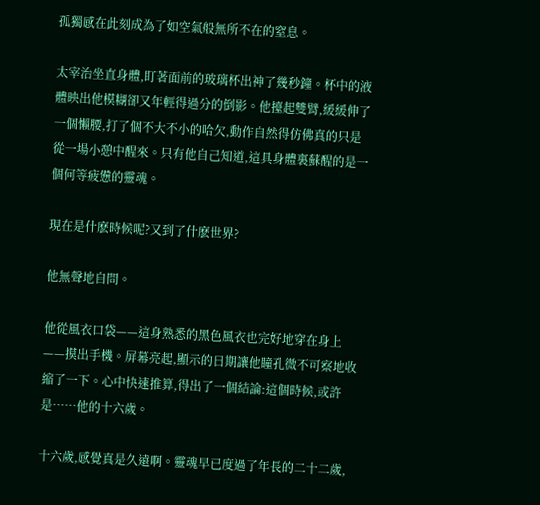孤獨感在此刻成為了如空氣般無所不在的窒息。

太宰治坐直身體,盯著面前的玻璃杯出神了幾秒鐘。杯中的液體映出他模糊卻又年輕得過分的倒影。他擡起雙臂,緩緩伸了一個懶腰,打了個不大不小的哈欠,動作自然得仿佛真的只是從一場小憩中醒來。只有他自己知道,這具身體裏蘇醒的是一個何等疲憊的靈魂。

現在是什麽時候呢?又到了什麽世界?

他無聲地自問。

他從風衣口袋——這身熟悉的黑色風衣也完好地穿在身上——摸出手機。屏幕亮起,顯示的日期讓他瞳孔微不可察地收縮了一下。心中快速推算,得出了一個結論:這個時候,或許是……他的十六歲。

十六歲,感覺真是久遠啊。靈魂早已度過了年長的二十二歲,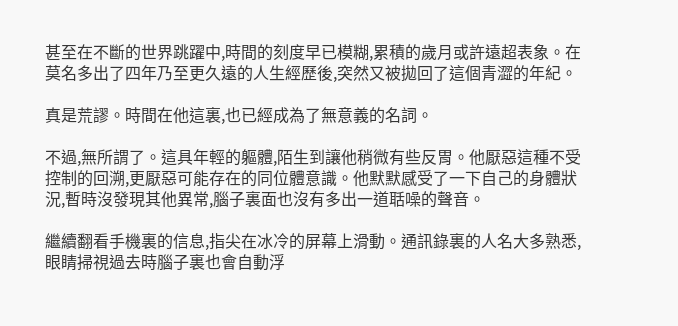甚至在不斷的世界跳躍中,時間的刻度早已模糊,累積的歲月或許遠超表象。在莫名多出了四年乃至更久遠的人生經歷後,突然又被拋回了這個青澀的年紀。

真是荒謬。時間在他這裏,也已經成為了無意義的名詞。

不過,無所謂了。這具年輕的軀體,陌生到讓他稍微有些反胃。他厭惡這種不受控制的回溯,更厭惡可能存在的同位體意識。他默默感受了一下自己的身體狀況,暫時沒發現其他異常,腦子裏面也沒有多出一道聒噪的聲音。

繼續翻看手機裏的信息,指尖在冰冷的屏幕上滑動。通訊錄裏的人名大多熟悉,眼睛掃視過去時腦子裏也會自動浮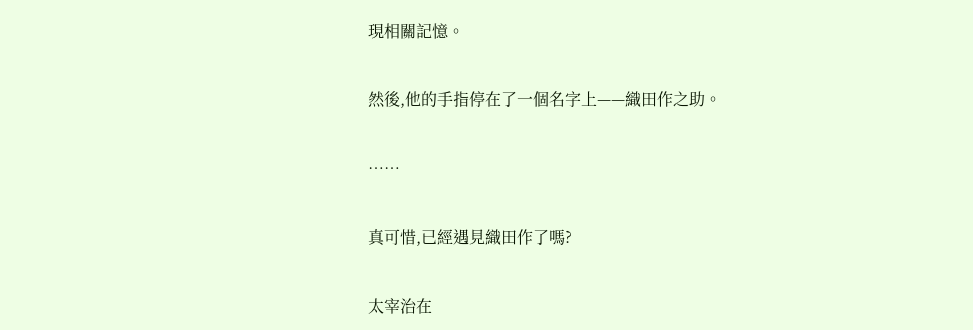現相關記憶。

然後,他的手指停在了一個名字上——織田作之助。

……

真可惜,已經遇見織田作了嗎?

太宰治在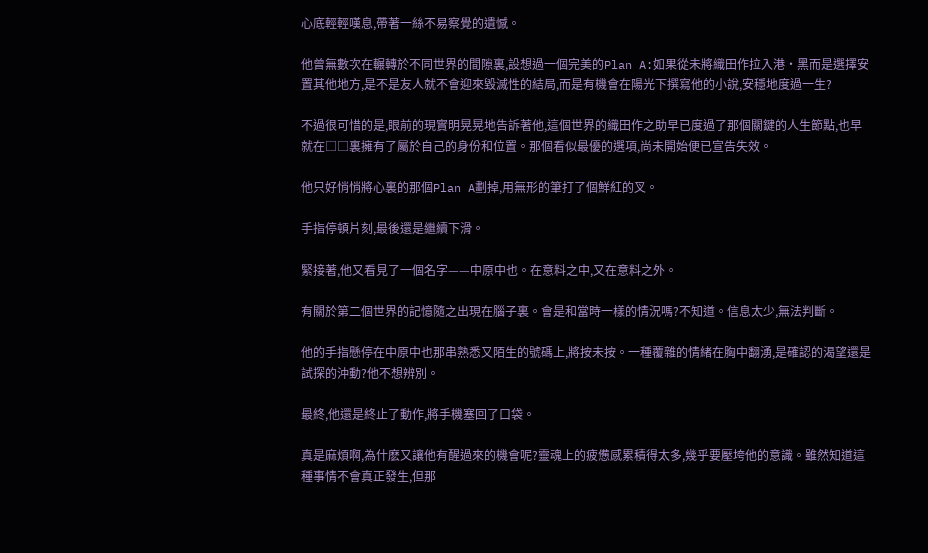心底輕輕嘆息,帶著一絲不易察覺的遺憾。

他曾無數次在輾轉於不同世界的間隙裏,設想過一個完美的Plan A:如果從未將織田作拉入港·黑而是選擇安置其他地方,是不是友人就不會迎來毀滅性的結局,而是有機會在陽光下撰寫他的小說,安穩地度過一生?

不過很可惜的是,眼前的現實明晃晃地告訴著他,這個世界的織田作之助早已度過了那個關鍵的人生節點,也早就在□□裏擁有了屬於自己的身份和位置。那個看似最優的選項,尚未開始便已宣告失效。

他只好悄悄將心裏的那個Plan A劃掉,用無形的筆打了個鮮紅的叉。

手指停頓片刻,最後還是繼續下滑。

緊接著,他又看見了一個名字——中原中也。在意料之中,又在意料之外。

有關於第二個世界的記憶隨之出現在腦子裏。會是和當時一樣的情況嗎?不知道。信息太少,無法判斷。

他的手指懸停在中原中也那串熟悉又陌生的號碼上,將按未按。一種覆雜的情緒在胸中翻湧,是確認的渴望還是試探的沖動?他不想辨別。

最終,他還是終止了動作,將手機塞回了口袋。

真是麻煩啊,為什麽又讓他有醒過來的機會呢?靈魂上的疲憊感累積得太多,幾乎要壓垮他的意識。雖然知道這種事情不會真正發生,但那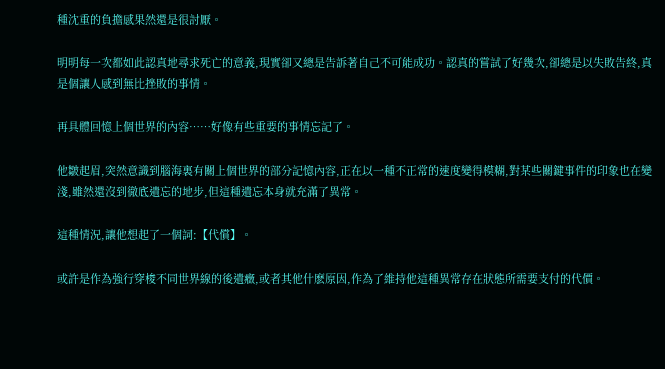種沈重的負擔感果然還是很討厭。

明明每一次都如此認真地尋求死亡的意義,現實卻又總是告訴著自己不可能成功。認真的嘗試了好幾次,卻總是以失敗告終,真是個讓人感到無比挫敗的事情。

再具體回憶上個世界的內容……好像有些重要的事情忘記了。

他皺起眉,突然意識到腦海裏有關上個世界的部分記憶內容,正在以一種不正常的速度變得模糊,對某些關鍵事件的印象也在變淺,雖然還沒到徹底遺忘的地步,但這種遺忘本身就充滿了異常。

這種情況,讓他想起了一個詞:【代償】。

或許是作為強行穿梭不同世界線的後遺癥,或者其他什麽原因,作為了維持他這種異常存在狀態所需要支付的代價。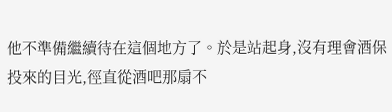他不準備繼續待在這個地方了。於是站起身,沒有理會酒保投來的目光,徑直從酒吧那扇不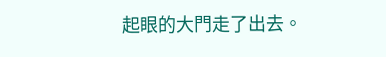起眼的大門走了出去。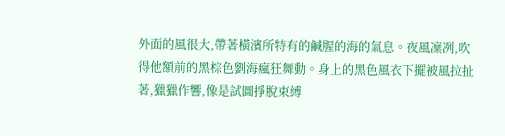外面的風很大,帶著橫濱所特有的鹹腥的海的氣息。夜風凜冽,吹得他額前的黑棕色劉海瘋狂舞動。身上的黑色風衣下擺被風拉扯著,獵獵作響,像是試圖掙脫束縛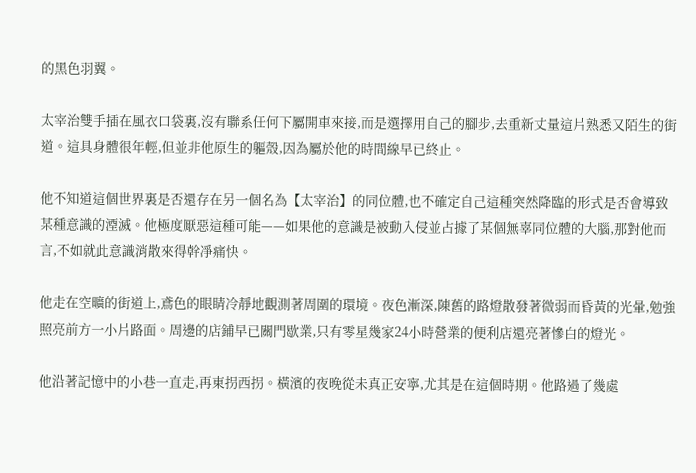的黑色羽翼。

太宰治雙手插在風衣口袋裏,沒有聯系任何下屬開車來接,而是選擇用自己的腳步,去重新丈量這片熟悉又陌生的街道。這具身體很年輕,但並非他原生的軀殼,因為屬於他的時間線早已終止。

他不知道這個世界裏是否還存在另一個名為【太宰治】的同位體,也不確定自己這種突然降臨的形式是否會導致某種意識的湮滅。他極度厭惡這種可能——如果他的意識是被動入侵並占據了某個無辜同位體的大腦,那對他而言,不如就此意識消散來得幹凈痛快。

他走在空曠的街道上,鳶色的眼睛冷靜地觀測著周圍的環境。夜色漸深,陳舊的路燈散發著微弱而昏黃的光暈,勉強照亮前方一小片路面。周邊的店鋪早已關門歇業,只有零星幾家24小時營業的便利店還亮著慘白的燈光。

他沿著記憶中的小巷一直走,再東拐西拐。橫濱的夜晚從未真正安寧,尤其是在這個時期。他路過了幾處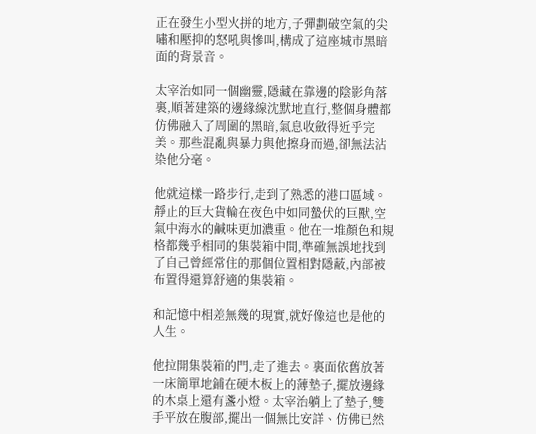正在發生小型火拼的地方,子彈劃破空氣的尖嘯和壓抑的怒吼與慘叫,構成了這座城市黑暗面的背景音。

太宰治如同一個幽靈,隱藏在靠邊的陰影角落裏,順著建築的邊緣線沈默地直行,整個身體都仿佛融入了周圍的黑暗,氣息收斂得近乎完美。那些混亂與暴力與他擦身而過,卻無法沾染他分毫。

他就這樣一路步行,走到了熟悉的港口區域。靜止的巨大貨輪在夜色中如同蟄伏的巨獸,空氣中海水的鹹味更加濃重。他在一堆顏色和規格都幾乎相同的集裝箱中間,準確無誤地找到了自己曾經常住的那個位置相對隱蔽,內部被布置得還算舒適的集裝箱。

和記憶中相差無幾的現實,就好像這也是他的人生。

他拉開集裝箱的門,走了進去。裏面依舊放著一床簡單地鋪在硬木板上的薄墊子,擺放邊緣的木桌上還有盞小燈。太宰治躺上了墊子,雙手平放在腹部,擺出一個無比安詳、仿佛已然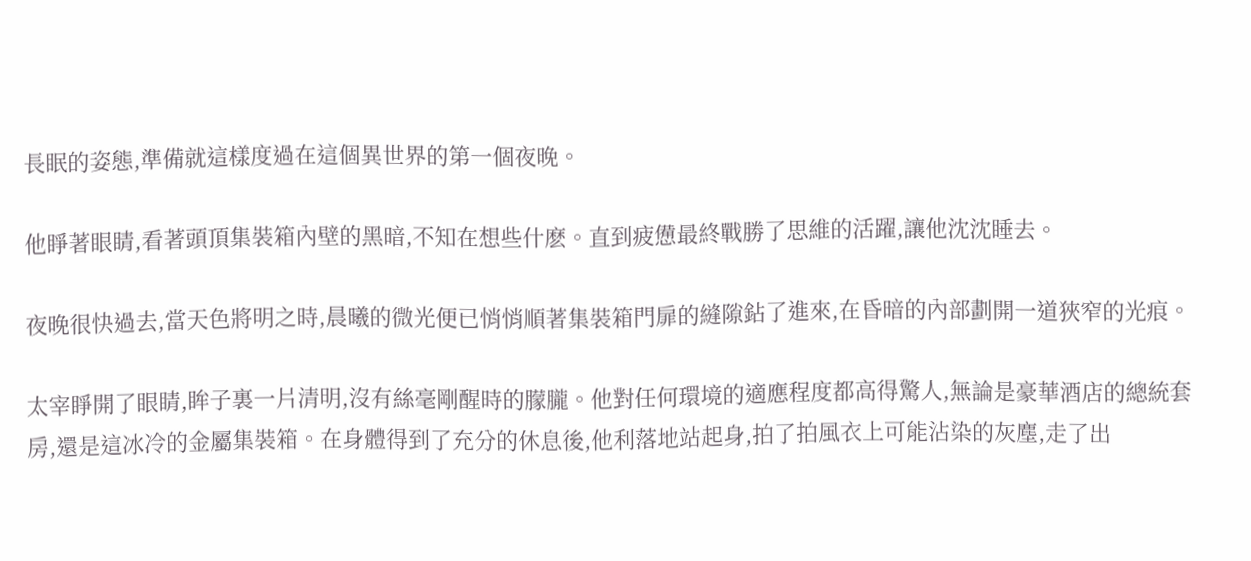長眠的姿態,準備就這樣度過在這個異世界的第一個夜晚。

他睜著眼睛,看著頭頂集裝箱內壁的黑暗,不知在想些什麽。直到疲憊最終戰勝了思維的活躍,讓他沈沈睡去。

夜晚很快過去,當天色將明之時,晨曦的微光便已悄悄順著集裝箱門扉的縫隙鉆了進來,在昏暗的內部劃開一道狹窄的光痕。

太宰睜開了眼睛,眸子裏一片清明,沒有絲毫剛醒時的朦朧。他對任何環境的適應程度都高得驚人,無論是豪華酒店的總統套房,還是這冰冷的金屬集裝箱。在身體得到了充分的休息後,他利落地站起身,拍了拍風衣上可能沾染的灰塵,走了出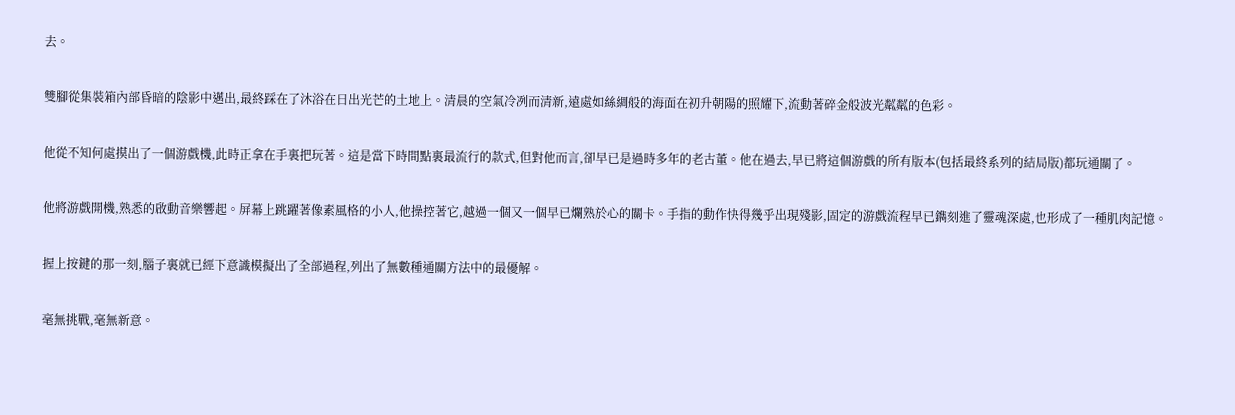去。

雙腳從集裝箱內部昏暗的陰影中邁出,最終踩在了沐浴在日出光芒的土地上。清晨的空氣冷冽而清新,遠處如絲綢般的海面在初升朝陽的照耀下,流動著碎金般波光粼粼的色彩。

他從不知何處摸出了一個游戲機,此時正拿在手裏把玩著。這是當下時間點裏最流行的款式,但對他而言,卻早已是過時多年的老古董。他在過去,早已將這個游戲的所有版本(包括最終系列的結局版)都玩通關了。

他將游戲開機,熟悉的啟動音樂響起。屏幕上跳躍著像素風格的小人,他操控著它,越過一個又一個早已爛熟於心的關卡。手指的動作快得幾乎出現殘影,固定的游戲流程早已鐫刻進了靈魂深處,也形成了一種肌肉記憶。

握上按鍵的那一刻,腦子裏就已經下意識模擬出了全部過程,列出了無數種通關方法中的最優解。

毫無挑戰,毫無新意。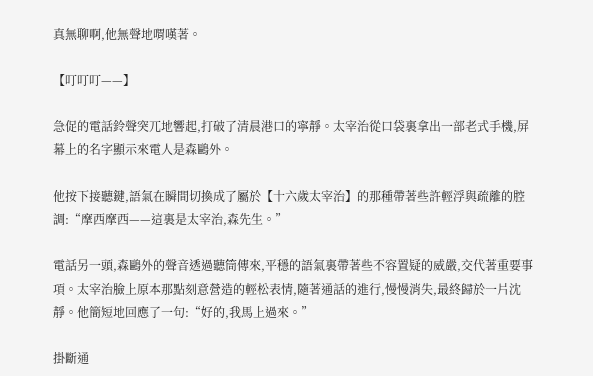真無聊啊,他無聲地喟嘆著。

【叮叮叮——】

急促的電話鈴聲突兀地響起,打破了清晨港口的寧靜。太宰治從口袋裏拿出一部老式手機,屏幕上的名字顯示來電人是森鷗外。

他按下接聽鍵,語氣在瞬間切換成了屬於【十六歲太宰治】的那種帶著些許輕浮與疏離的腔調:“摩西摩西——這裏是太宰治,森先生。”

電話另一頭,森鷗外的聲音透過聽筒傳來,平穩的語氣裏帶著些不容置疑的威嚴,交代著重要事項。太宰治臉上原本那點刻意營造的輕松表情,隨著通話的進行,慢慢消失,最終歸於一片沈靜。他簡短地回應了一句:“好的,我馬上過來。”

掛斷通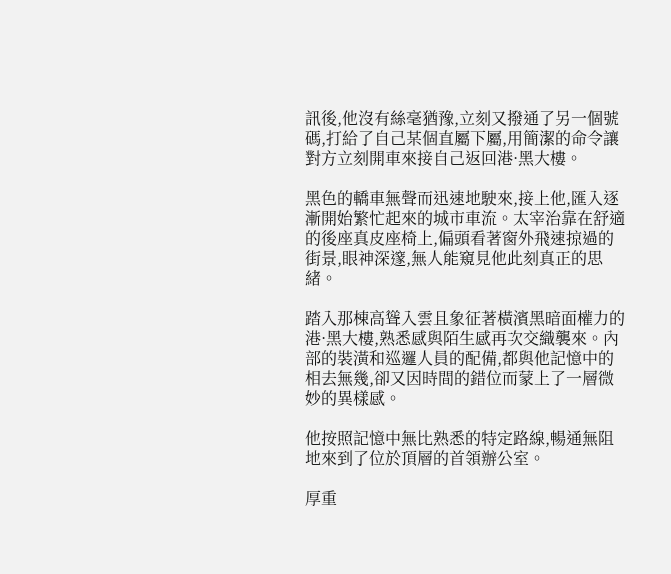訊後,他沒有絲毫猶豫,立刻又撥通了另一個號碼,打給了自己某個直屬下屬,用簡潔的命令讓對方立刻開車來接自己返回港·黑大樓。

黑色的轎車無聲而迅速地駛來,接上他,匯入逐漸開始繁忙起來的城市車流。太宰治靠在舒適的後座真皮座椅上,偏頭看著窗外飛速掠過的街景,眼神深邃,無人能窺見他此刻真正的思緒。

踏入那棟高聳入雲且象征著橫濱黑暗面權力的港·黑大樓,熟悉感與陌生感再次交織襲來。內部的裝潢和巡邏人員的配備,都與他記憶中的相去無幾,卻又因時間的錯位而蒙上了一層微妙的異樣感。

他按照記憶中無比熟悉的特定路線,暢通無阻地來到了位於頂層的首領辦公室。

厚重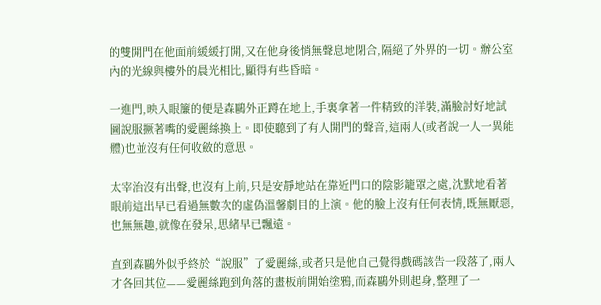的雙開門在他面前緩緩打開,又在他身後悄無聲息地閉合,隔絕了外界的一切。辦公室內的光線與樓外的晨光相比,顯得有些昏暗。

一進門,映入眼簾的便是森鷗外正蹲在地上,手裏拿著一件精致的洋裝,滿臉討好地試圖說服撅著嘴的愛麗絲換上。即使聽到了有人開門的聲音,這兩人(或者說一人一異能體)也並沒有任何收斂的意思。

太宰治沒有出聲,也沒有上前,只是安靜地站在靠近門口的陰影籠罩之處,沈默地看著眼前這出早已看過無數次的虛偽溫馨劇目的上演。他的臉上沒有任何表情,既無厭惡,也無無趣,就像在發呆,思緒早已飄遠。

直到森鷗外似乎終於“說服”了愛麗絲,或者只是他自己覺得戲碼該告一段落了,兩人才各回其位——愛麗絲跑到角落的畫板前開始塗鴉,而森鷗外則起身,整理了一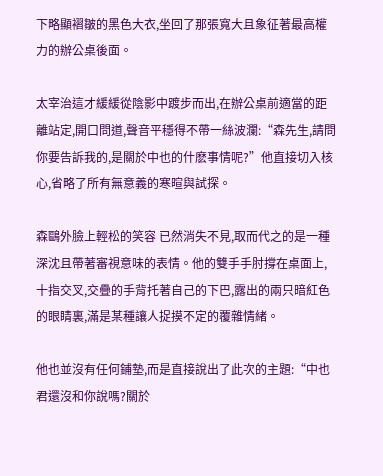下略顯褶皺的黑色大衣,坐回了那張寬大且象征著最高權力的辦公桌後面。

太宰治這才緩緩從陰影中踱步而出,在辦公桌前適當的距離站定,開口問道,聲音平穩得不帶一絲波瀾:“森先生,請問你要告訴我的,是關於中也的什麽事情呢?”他直接切入核心,省略了所有無意義的寒暄與試探。

森鷗外臉上輕松的笑容 已然消失不見,取而代之的是一種深沈且帶著審視意味的表情。他的雙手手肘撐在桌面上,十指交叉,交疊的手背托著自己的下巴,露出的兩只暗紅色的眼睛裏,滿是某種讓人捉摸不定的覆雜情緒。

他也並沒有任何鋪墊,而是直接說出了此次的主題:“中也君還沒和你說嗎?關於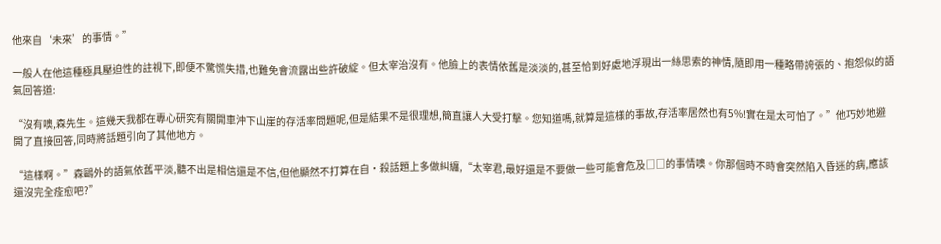他來自‘未來’的事情。”

一般人在他這種極具壓迫性的註視下,即便不驚慌失措,也難免會流露出些許破綻。但太宰治沒有。他臉上的表情依舊是淡淡的,甚至恰到好處地浮現出一絲思索的神情,隨即用一種略帶誇張的、抱怨似的語氣回答道:

“沒有噢,森先生。這幾天我都在專心研究有關開車沖下山崖的存活率問題呢,但是結果不是很理想,簡直讓人大受打擊。您知道嗎,就算是這樣的事故,存活率居然也有5%!實在是太可怕了。”他巧妙地避開了直接回答,同時將話題引向了其他地方。

“這樣啊。”森鷗外的語氣依舊平淡,聽不出是相信還是不信,但他顯然不打算在自·殺話題上多做糾纏,“太宰君,最好還是不要做一些可能會危及□□的事情噢。你那個時不時會突然陷入昏迷的病,應該還沒完全痊愈吧?”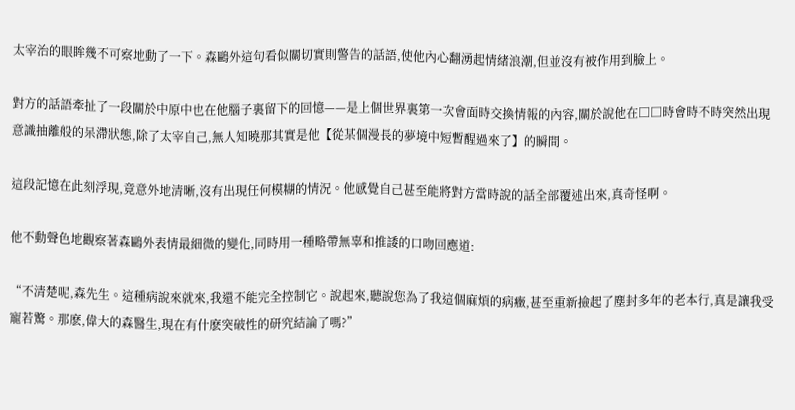太宰治的眼眸幾不可察地動了一下。森鷗外這句看似關切實則警告的話語,使他內心翻湧起情緒浪潮,但並沒有被作用到臉上。

對方的話語牽扯了一段關於中原中也在他腦子裏留下的回憶——是上個世界裏第一次會面時交換情報的內容,關於說他在□□時會時不時突然出現意識抽離般的呆滯狀態,除了太宰自己,無人知曉那其實是他【從某個漫長的夢境中短暫醒過來了】的瞬間。

這段記憶在此刻浮現,竟意外地清晰,沒有出現任何模糊的情況。他感覺自己甚至能將對方當時說的話全部覆述出來,真奇怪啊。

他不動聲色地觀察著森鷗外表情最細微的變化,同時用一種略帶無辜和推諉的口吻回應道:

“不清楚呢,森先生。這種病說來就來,我還不能完全控制它。說起來,聽說您為了我這個麻煩的病癥,甚至重新撿起了塵封多年的老本行,真是讓我受寵若驚。那麽,偉大的森醫生,現在有什麽突破性的研究結論了嗎?”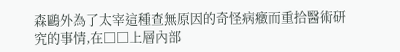森鷗外為了太宰這種查無原因的奇怪病癥而重拾醫術研究的事情,在□□上層內部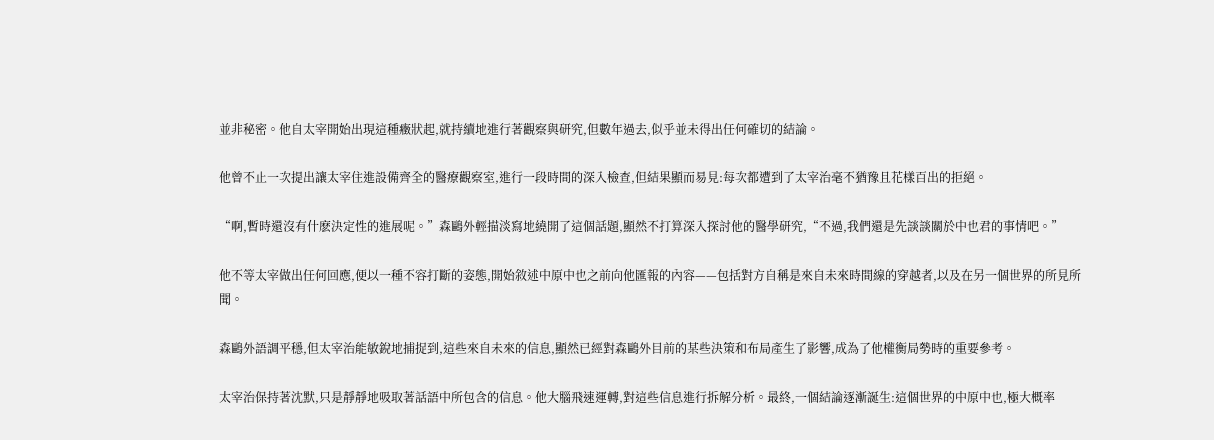並非秘密。他自太宰開始出現這種癥狀起,就持續地進行著觀察與研究,但數年過去,似乎並未得出任何確切的結論。

他曾不止一次提出讓太宰住進設備齊全的醫療觀察室,進行一段時間的深入檢查,但結果顯而易見:每次都遭到了太宰治毫不猶豫且花樣百出的拒絕。

“啊,暫時還沒有什麽決定性的進展呢。”森鷗外輕描淡寫地繞開了這個話題,顯然不打算深入探討他的醫學研究,“不過,我們還是先談談關於中也君的事情吧。”

他不等太宰做出任何回應,便以一種不容打斷的姿態,開始敘述中原中也之前向他匯報的內容——包括對方自稱是來自未來時間線的穿越者,以及在另一個世界的所見所聞。

森鷗外語調平穩,但太宰治能敏銳地捕捉到,這些來自未來的信息,顯然已經對森鷗外目前的某些決策和布局產生了影響,成為了他權衡局勢時的重要參考。

太宰治保持著沈默,只是靜靜地吸取著話語中所包含的信息。他大腦飛速運轉,對這些信息進行拆解分析。最終,一個結論逐漸誕生:這個世界的中原中也,極大概率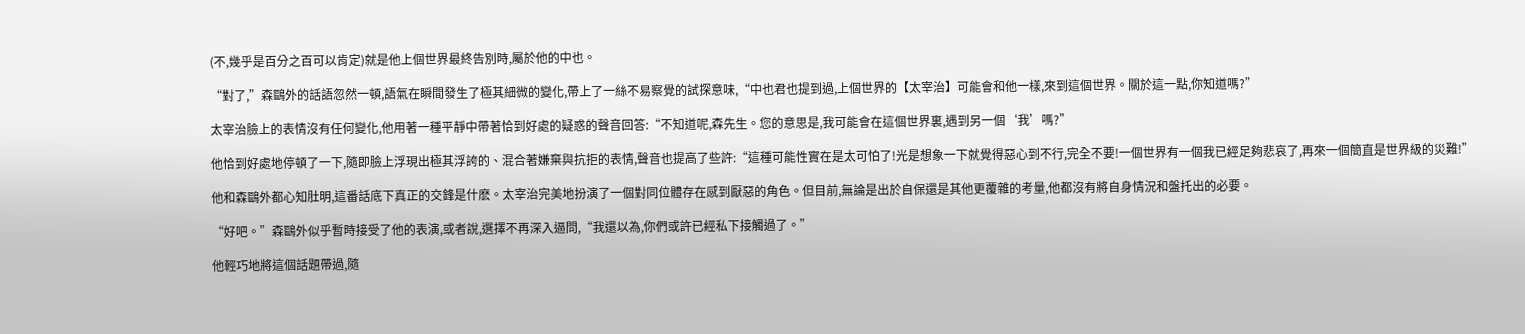(不,幾乎是百分之百可以肯定)就是他上個世界最終告別時,屬於他的中也。

“對了,”森鷗外的話語忽然一頓,語氣在瞬間發生了極其細微的變化,帶上了一絲不易察覺的試探意味,“中也君也提到過,上個世界的【太宰治】可能會和他一樣,來到這個世界。關於這一點,你知道嗎?”

太宰治臉上的表情沒有任何變化,他用著一種平靜中帶著恰到好處的疑惑的聲音回答:“不知道呢,森先生。您的意思是,我可能會在這個世界裏,遇到另一個‘我’嗎?”

他恰到好處地停頓了一下,隨即臉上浮現出極其浮誇的、混合著嫌棄與抗拒的表情,聲音也提高了些許:“這種可能性實在是太可怕了!光是想象一下就覺得惡心到不行,完全不要!一個世界有一個我已經足夠悲哀了,再來一個簡直是世界級的災難!”

他和森鷗外都心知肚明,這番話底下真正的交鋒是什麽。太宰治完美地扮演了一個對同位體存在感到厭惡的角色。但目前,無論是出於自保還是其他更覆雜的考量,他都沒有將自身情況和盤托出的必要。

“好吧。”森鷗外似乎暫時接受了他的表演,或者說,選擇不再深入逼問,“我還以為,你們或許已經私下接觸過了。”

他輕巧地將這個話題帶過,隨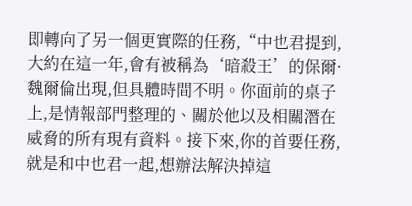即轉向了另一個更實際的任務,“中也君提到,大約在這一年,會有被稱為‘暗殺王’的保爾·魏爾倫出現,但具體時間不明。你面前的桌子上,是情報部門整理的、關於他以及相關潛在威脅的所有現有資料。接下來,你的首要任務,就是和中也君一起,想辦法解決掉這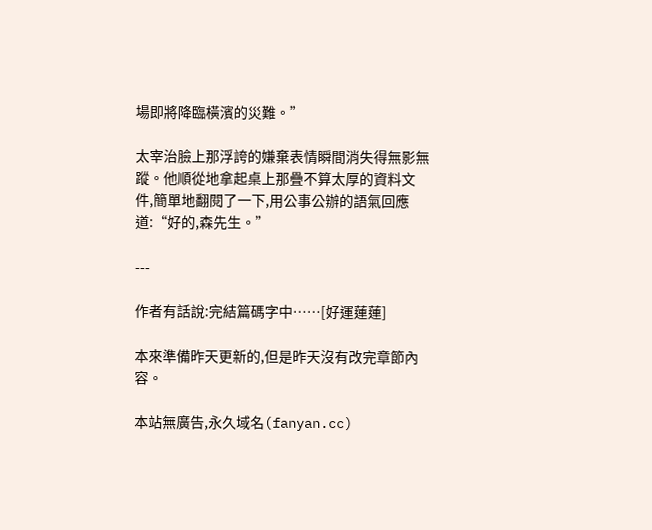場即將降臨橫濱的災難。”

太宰治臉上那浮誇的嫌棄表情瞬間消失得無影無蹤。他順從地拿起桌上那疊不算太厚的資料文件,簡單地翻閱了一下,用公事公辦的語氣回應道:“好的,森先生。”

---

作者有話說:完結篇碼字中……[好運蓮蓮]

本來準備昨天更新的,但是昨天沒有改完章節內容。

本站無廣告,永久域名(fanyan.cc)